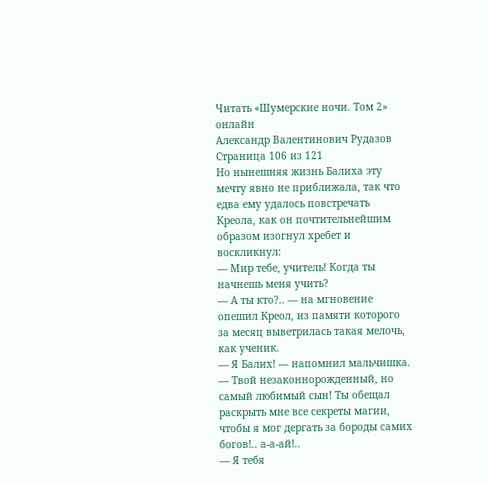Читать «Шумерские ночи. Том 2» онлайн
Александр Валентинович Рудазов
Страница 106 из 121
Но нынешняя жизнь Балиха эту мечту явно не приближала, так что едва ему удалось повстречать Креола, как он почтительнейшим образом изогнул хребет и воскликнул:
— Мир тебе, учитель! Когда ты начнешь меня учить?
— А ты кто?.. — на мгновение опешил Креол, из памяти которого за месяц выветрилась такая мелочь, как ученик.
— Я Балих! — напомнил мальчишка. — Твой незаконнорожденный, но самый любимый сын! Ты обещал раскрыть мне все секреты магии, чтобы я мог дергать за бороды самих богов!.. а-а-ай!..
— Я тебя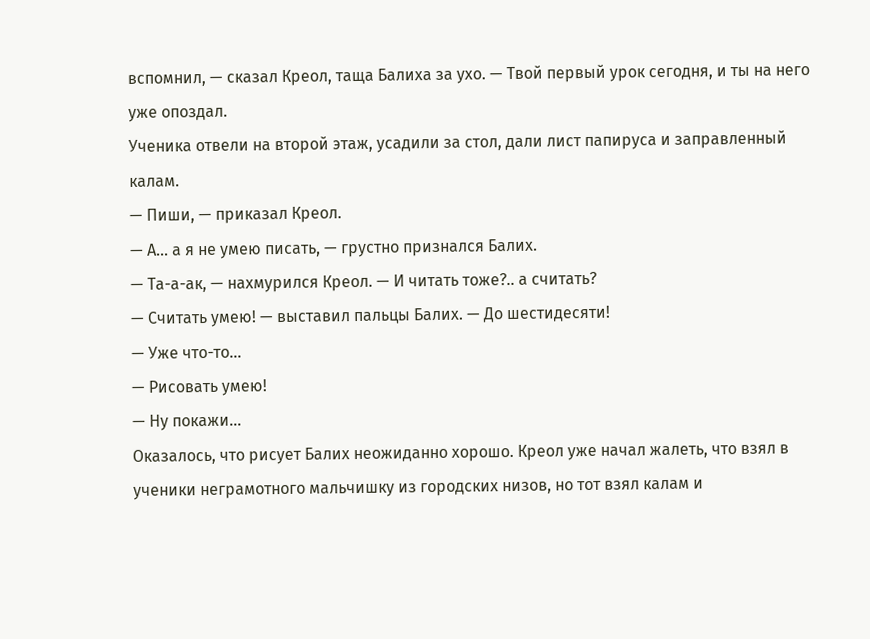вспомнил, — сказал Креол, таща Балиха за ухо. — Твой первый урок сегодня, и ты на него уже опоздал.
Ученика отвели на второй этаж, усадили за стол, дали лист папируса и заправленный калам.
— Пиши, — приказал Креол.
— А… а я не умею писать, — грустно признался Балих.
— Та-а-ак, — нахмурился Креол. — И читать тоже?.. а считать?
— Считать умею! — выставил пальцы Балих. — До шестидесяти!
— Уже что-то…
— Рисовать умею!
— Ну покажи…
Оказалось, что рисует Балих неожиданно хорошо. Креол уже начал жалеть, что взял в ученики неграмотного мальчишку из городских низов, но тот взял калам и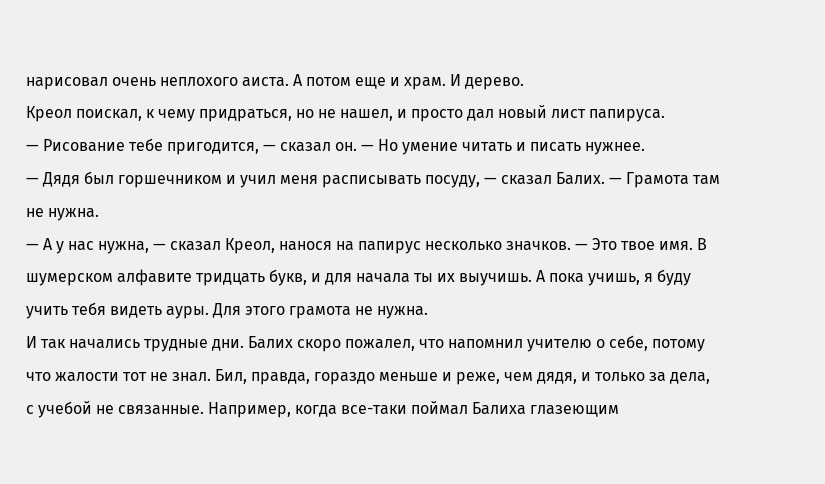нарисовал очень неплохого аиста. А потом еще и храм. И дерево.
Креол поискал, к чему придраться, но не нашел, и просто дал новый лист папируса.
— Рисование тебе пригодится, — сказал он. — Но умение читать и писать нужнее.
— Дядя был горшечником и учил меня расписывать посуду, — сказал Балих. — Грамота там не нужна.
— А у нас нужна, — сказал Креол, нанося на папирус несколько значков. — Это твое имя. В шумерском алфавите тридцать букв, и для начала ты их выучишь. А пока учишь, я буду учить тебя видеть ауры. Для этого грамота не нужна.
И так начались трудные дни. Балих скоро пожалел, что напомнил учителю о себе, потому что жалости тот не знал. Бил, правда, гораздо меньше и реже, чем дядя, и только за дела, с учебой не связанные. Например, когда все-таки поймал Балиха глазеющим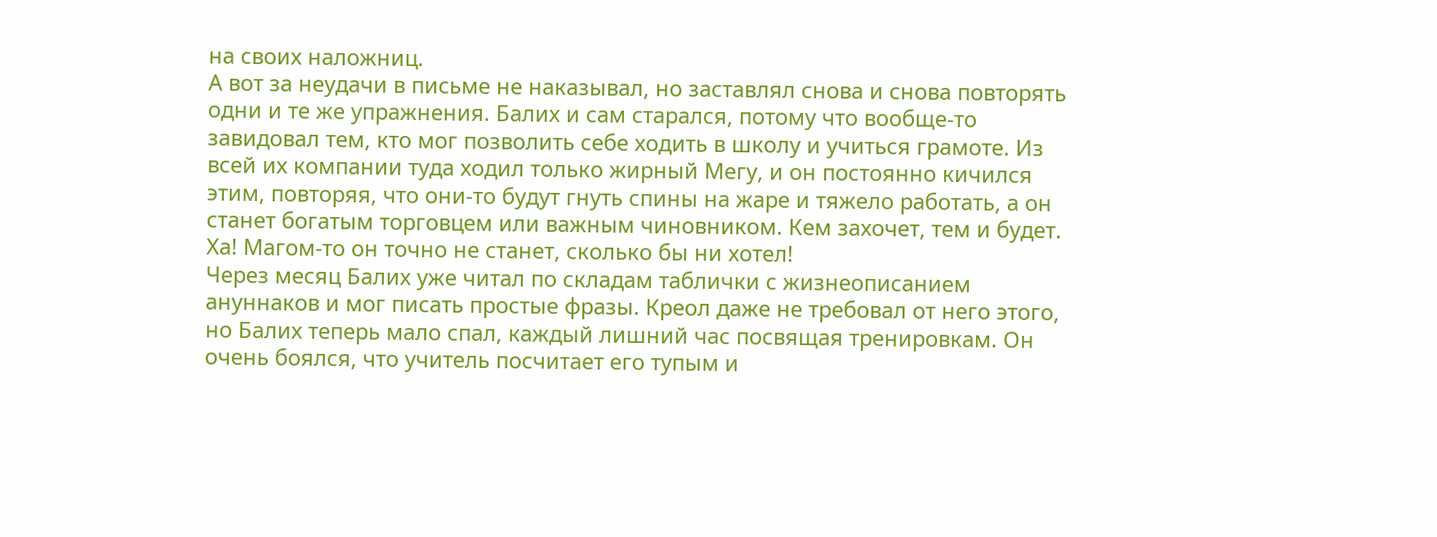на своих наложниц.
А вот за неудачи в письме не наказывал, но заставлял снова и снова повторять одни и те же упражнения. Балих и сам старался, потому что вообще-то завидовал тем, кто мог позволить себе ходить в школу и учиться грамоте. Из всей их компании туда ходил только жирный Мегу, и он постоянно кичился этим, повторяя, что они-то будут гнуть спины на жаре и тяжело работать, а он станет богатым торговцем или важным чиновником. Кем захочет, тем и будет.
Ха! Магом-то он точно не станет, сколько бы ни хотел!
Через месяц Балих уже читал по складам таблички с жизнеописанием ануннаков и мог писать простые фразы. Креол даже не требовал от него этого, но Балих теперь мало спал, каждый лишний час посвящая тренировкам. Он очень боялся, что учитель посчитает его тупым и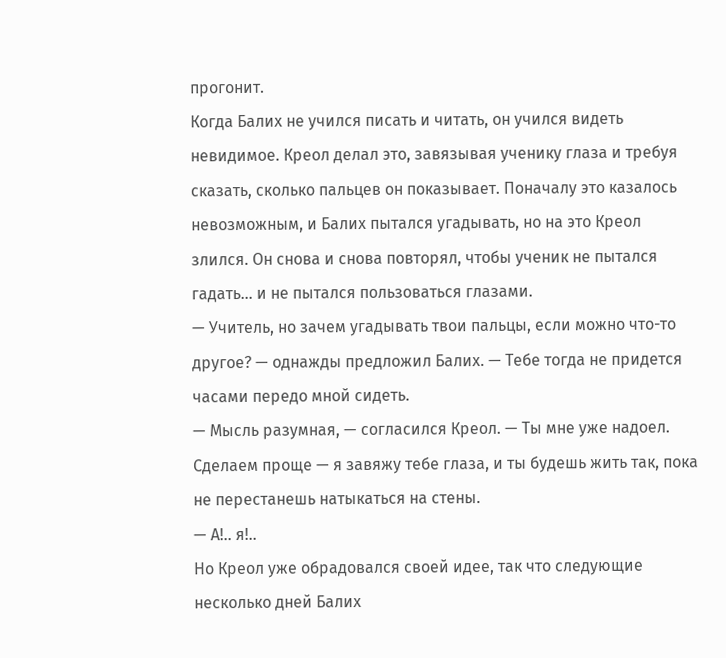прогонит.
Когда Балих не учился писать и читать, он учился видеть невидимое. Креол делал это, завязывая ученику глаза и требуя сказать, сколько пальцев он показывает. Поначалу это казалось невозможным, и Балих пытался угадывать, но на это Креол злился. Он снова и снова повторял, чтобы ученик не пытался гадать… и не пытался пользоваться глазами.
— Учитель, но зачем угадывать твои пальцы, если можно что-то другое? — однажды предложил Балих. — Тебе тогда не придется часами передо мной сидеть.
— Мысль разумная, — согласился Креол. — Ты мне уже надоел. Сделаем проще — я завяжу тебе глаза, и ты будешь жить так, пока не перестанешь натыкаться на стены.
— А!.. я!..
Но Креол уже обрадовался своей идее, так что следующие несколько дней Балих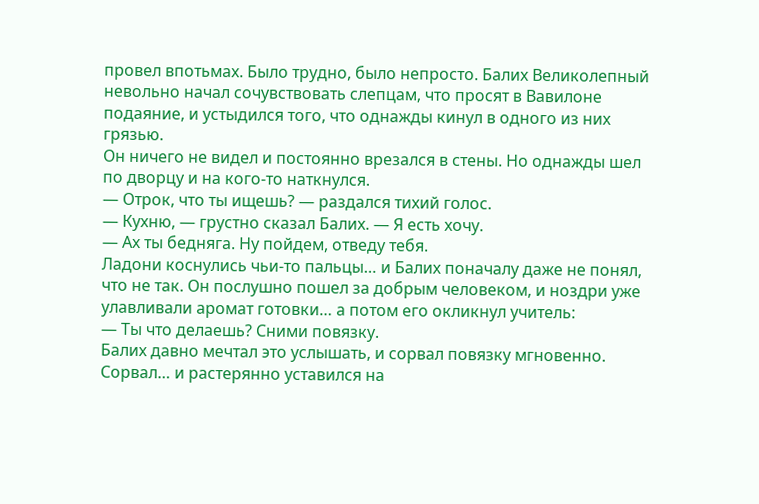провел впотьмах. Было трудно, было непросто. Балих Великолепный невольно начал сочувствовать слепцам, что просят в Вавилоне подаяние, и устыдился того, что однажды кинул в одного из них грязью.
Он ничего не видел и постоянно врезался в стены. Но однажды шел по дворцу и на кого-то наткнулся.
— Отрок, что ты ищешь? — раздался тихий голос.
— Кухню, — грустно сказал Балих. — Я есть хочу.
— Ах ты бедняга. Ну пойдем, отведу тебя.
Ладони коснулись чьи-то пальцы… и Балих поначалу даже не понял, что не так. Он послушно пошел за добрым человеком, и ноздри уже улавливали аромат готовки… а потом его окликнул учитель:
— Ты что делаешь? Сними повязку.
Балих давно мечтал это услышать, и сорвал повязку мгновенно. Сорвал… и растерянно уставился на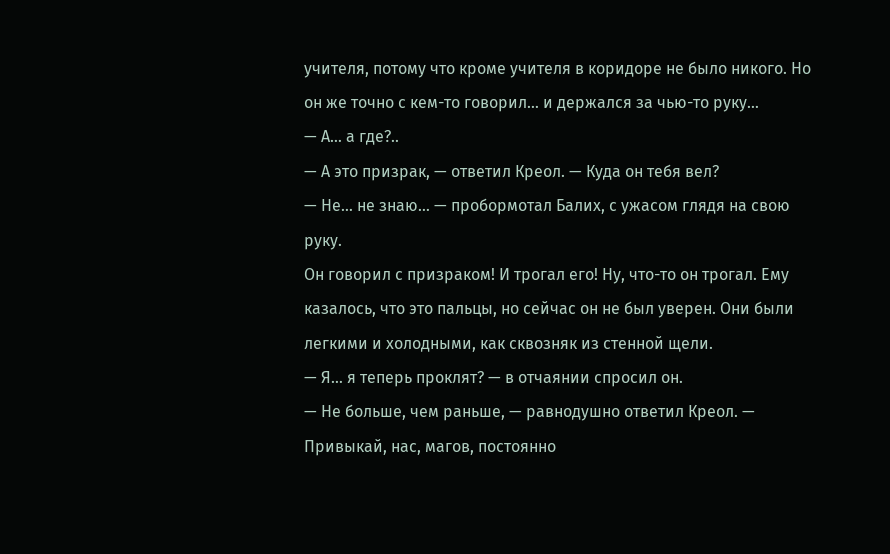учителя, потому что кроме учителя в коридоре не было никого. Но он же точно с кем-то говорил… и держался за чью-то руку…
— А… а где?..
— А это призрак, — ответил Креол. — Куда он тебя вел?
— Не… не знаю… — пробормотал Балих, с ужасом глядя на свою руку.
Он говорил с призраком! И трогал его! Ну, что-то он трогал. Ему казалось, что это пальцы, но сейчас он не был уверен. Они были легкими и холодными, как сквозняк из стенной щели.
— Я… я теперь проклят? — в отчаянии спросил он.
— Не больше, чем раньше, — равнодушно ответил Креол. — Привыкай, нас, магов, постоянно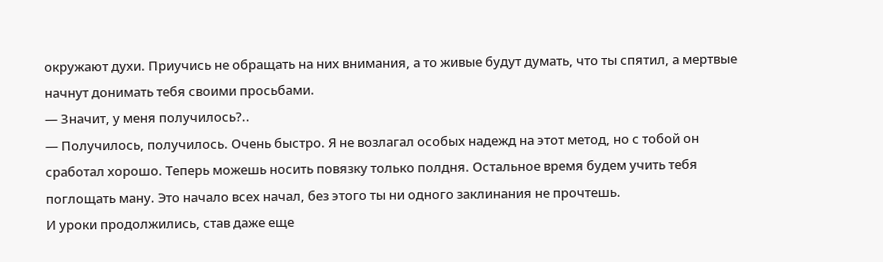окружают духи. Приучись не обращать на них внимания, а то живые будут думать, что ты спятил, а мертвые начнут донимать тебя своими просьбами.
— Значит, у меня получилось?..
— Получилось, получилось. Очень быстро. Я не возлагал особых надежд на этот метод, но с тобой он сработал хорошо. Теперь можешь носить повязку только полдня. Остальное время будем учить тебя поглощать ману. Это начало всех начал, без этого ты ни одного заклинания не прочтешь.
И уроки продолжились, став даже еще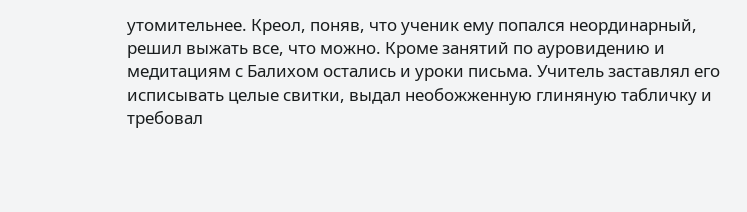утомительнее. Креол, поняв, что ученик ему попался неординарный, решил выжать все, что можно. Кроме занятий по ауровидению и медитациям с Балихом остались и уроки письма. Учитель заставлял его исписывать целые свитки, выдал необожженную глиняную табличку и требовал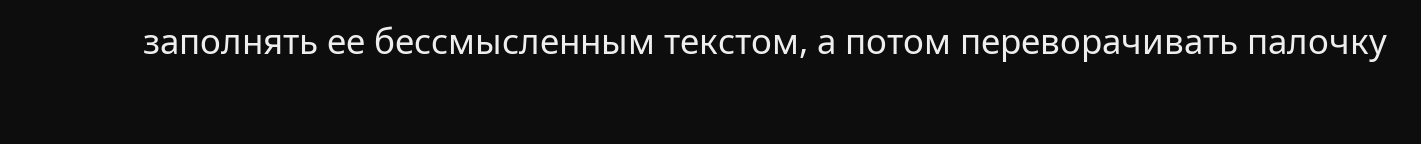заполнять ее бессмысленным текстом, а потом переворачивать палочку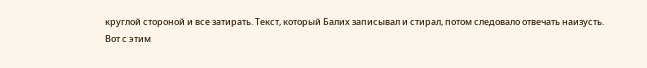круглой стороной и все затирать. Текст, который Балих записывал и стирал, потом следовало отвечать наизусть.
Вот с этим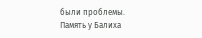были проблемы. Память у Балиха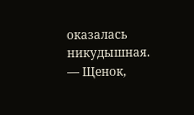оказалась никудышная.
— Щенок,